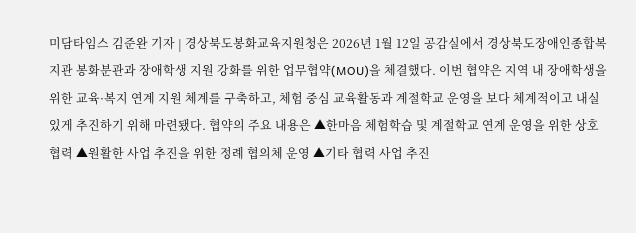미담타임스 김준완 기자 | 경상북도봉화교육지원청은 2026년 1월 12일 공감실에서 경상북도장애인종합복지관 봉화분관과 장애학생 지원 강화를 위한 업무협약(MOU)을 체결했다. 이번 협약은 지역 내 장애학생을 위한 교육·복지 연계 지원 체계를 구축하고, 체험 중심 교육활동과 계절학교 운영을 보다 체계적이고 내실 있게 추진하기 위해 마련됐다. 협약의 주요 내용은 ▲한마음 체험학습 및 계절학교 연계 운영을 위한 상호 협력 ▲원활한 사업 추진을 위한 정례 협의체 운영 ▲기타 협력 사업 추진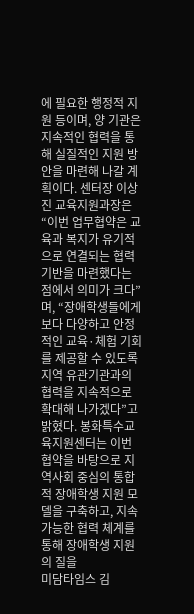에 필요한 행정적 지원 등이며, 양 기관은 지속적인 협력을 통해 실질적인 지원 방안을 마련해 나갈 계획이다. 센터장 이상진 교육지원과장은 “이번 업무협약은 교육과 복지가 유기적으로 연결되는 협력 기반을 마련했다는 점에서 의미가 크다”며, “장애학생들에게 보다 다양하고 안정적인 교육·체험 기회를 제공할 수 있도록 지역 유관기관과의 협력을 지속적으로 확대해 나가겠다”고 밝혔다. 봉화특수교육지원센터는 이번 협약을 바탕으로 지역사회 중심의 통합적 장애학생 지원 모델을 구축하고, 지속 가능한 협력 체계를 통해 장애학생 지원의 질을
미담타임스 김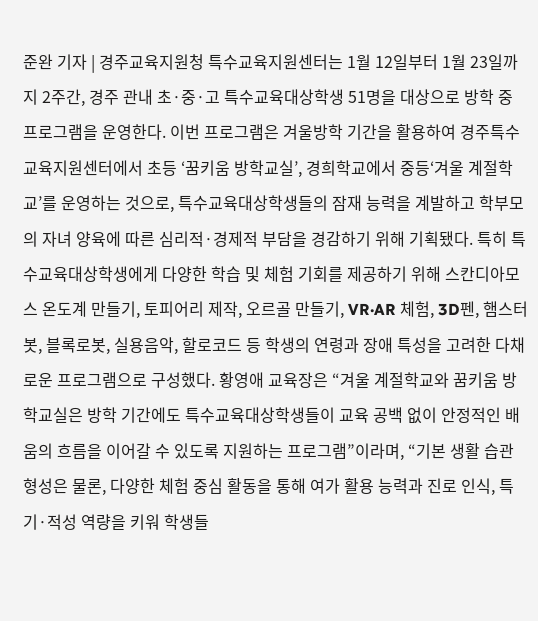준완 기자 | 경주교육지원청 특수교육지원센터는 1월 12일부터 1월 23일까지 2주간, 경주 관내 초·중·고 특수교육대상학생 51명을 대상으로 방학 중 프로그램을 운영한다. 이번 프로그램은 겨울방학 기간을 활용하여 경주특수교육지원센터에서 초등 ‘꿈키움 방학교실’, 경희학교에서 중등‘겨울 계절학교’를 운영하는 것으로, 특수교육대상학생들의 잠재 능력을 계발하고 학부모의 자녀 양육에 따른 심리적·경제적 부담을 경감하기 위해 기획됐다. 특히 특수교육대상학생에게 다양한 학습 및 체험 기회를 제공하기 위해 스칸디아모스 온도계 만들기, 토피어리 제작, 오르골 만들기, VR·AR 체험, 3D펜, 햄스터봇, 블록로봇, 실용음악, 할로코드 등 학생의 연령과 장애 특성을 고려한 다채로운 프로그램으로 구성했다. 황영애 교육장은 “겨울 계절학교와 꿈키움 방학교실은 방학 기간에도 특수교육대상학생들이 교육 공백 없이 안정적인 배움의 흐름을 이어갈 수 있도록 지원하는 프로그램”이라며, “기본 생활 습관 형성은 물론, 다양한 체험 중심 활동을 통해 여가 활용 능력과 진로 인식, 특기·적성 역량을 키워 학생들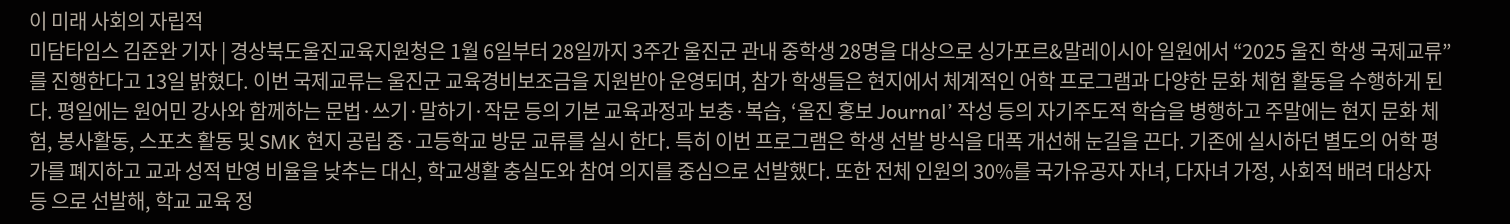이 미래 사회의 자립적
미담타임스 김준완 기자 | 경상북도울진교육지원청은 1월 6일부터 28일까지 3주간 울진군 관내 중학생 28명을 대상으로 싱가포르&말레이시아 일원에서 “2025 울진 학생 국제교류”를 진행한다고 13일 밝혔다. 이번 국제교류는 울진군 교육경비보조금을 지원받아 운영되며, 참가 학생들은 현지에서 체계적인 어학 프로그램과 다양한 문화 체험 활동을 수행하게 된다. 평일에는 원어민 강사와 함께하는 문법·쓰기·말하기·작문 등의 기본 교육과정과 보충·복습, ‘울진 홍보 Journal’ 작성 등의 자기주도적 학습을 병행하고 주말에는 현지 문화 체험, 봉사활동, 스포츠 활동 및 SMK 현지 공립 중·고등학교 방문 교류를 실시 한다. 특히 이번 프로그램은 학생 선발 방식을 대폭 개선해 눈길을 끈다. 기존에 실시하던 별도의 어학 평가를 폐지하고 교과 성적 반영 비율을 낮추는 대신, 학교생활 충실도와 참여 의지를 중심으로 선발했다. 또한 전체 인원의 30%를 국가유공자 자녀, 다자녀 가정, 사회적 배려 대상자 등 으로 선발해, 학교 교육 정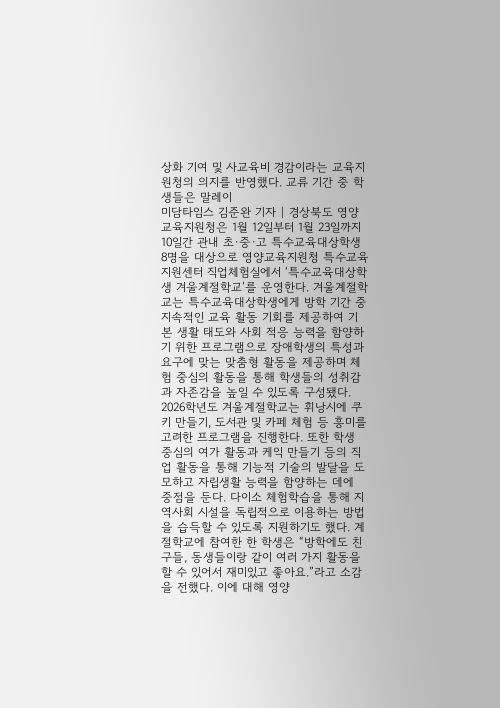상화 기여 및 사교육비 경감이라는 교육지원청의 의지를 반영했다. 교류 기간 중 학생들은 말레이
미담타임스 김준완 기자 | 경상북도 영양교육지원청은 1월 12일부터 1월 23일까지 10일간 관내 초·중·고 특수교육대상학생 8명을 대상으로 영양교육지원청 특수교육지원센터 직업체험실에서 ‘특수교육대상학생 겨울계절학교’를 운영한다. 겨울계절학교는 특수교육대상학생에게 방학 기간 중 지속적인 교육 활동 기회를 제공하여 기본 생활 태도와 사회 적응 능력을 함양하기 위한 프로그램으로 장애학생의 특성과 요구에 맞는 맞춤형 활동을 제공하며 체험 중심의 활동을 통해 학생들의 성취감과 자존감을 높일 수 있도록 구성됐다. 2026학년도 겨울계절학교는 휘낭시에 쿠키 만들기, 도서관 및 카페 체험 등 흥미를 고려한 프로그램을 진행한다. 또한 학생 중심의 여가 활동과 케익 만들기 등의 직업 활동을 통해 기능적 기술의 발달을 도모하고 자립생활 능력을 함양하는 데에 중점을 둔다. 다이소 체험학습을 통해 지역사회 시설을 독립적으로 이용하는 방법을 습득할 수 있도록 지원하기도 했다. 계절학교에 참여한 한 학생은 “방학에도 친구들, 동생들이랑 같이 여러 가지 활동을 할 수 있어서 재미있고 좋아요.”라고 소감을 전했다. 이에 대해 영양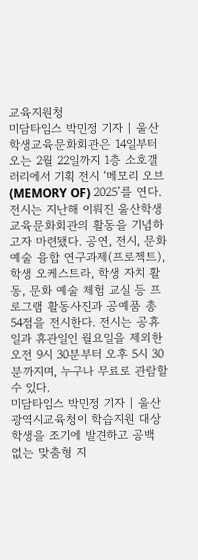교육지원청
미담타임스 박민정 기자 | 울산학생교육문화회관은 14일부터 오는 2월 22일까지 1층 소호갤러리에서 기획 전시 ‘메모리 오브(MEMORY OF) 2025’를 연다. 전시는 지난해 이뤄진 울산학생교육문화회관의 활동을 기념하고자 마련됐다. 공연, 전시, 문화 예술 융합 연구과제(프로젝트), 학생 오케스트라, 학생 자치 활동, 문화 예술 체험 교실 등 프로그램 활동사진과 공예품 총 54점을 전시한다. 전시는 공휴일과 휴관일인 월요일을 제외한 오전 9시 30분부터 오후 5시 30분까지며, 누구나 무료로 관람할 수 있다.
미담타임스 박민정 기자 | 울산광역시교육청이 학습지원 대상 학생을 조기에 발견하고 공백 없는 맞춤형 지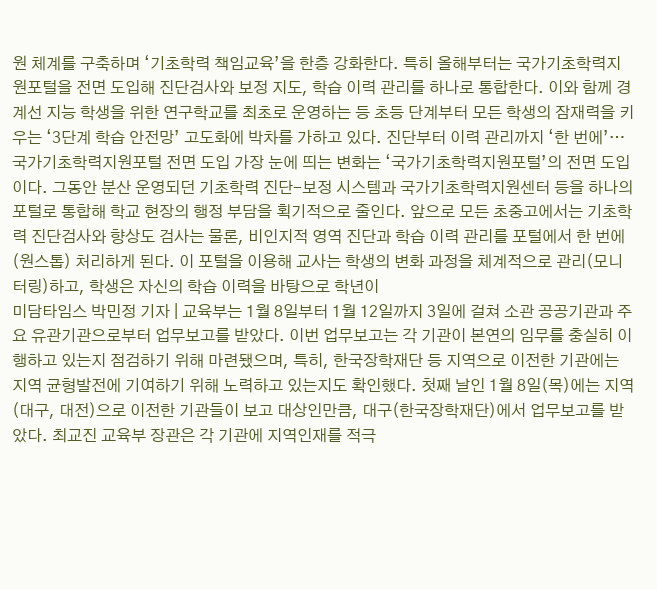원 체계를 구축하며 ‘기초학력 책임교육’을 한층 강화한다. 특히 올해부터는 국가기초학력지원포털을 전면 도입해 진단검사와 보정 지도, 학습 이력 관리를 하나로 통합한다. 이와 함께 경계선 지능 학생을 위한 연구학교를 최초로 운영하는 등 초등 단계부터 모든 학생의 잠재력을 키우는 ‘3단계 학습 안전망’ 고도화에 박차를 가하고 있다. 진단부터 이력 관리까지 ‘한 번에’… 국가기초학력지원포털 전면 도입 가장 눈에 띄는 변화는 ‘국가기초학력지원포털’의 전면 도입이다. 그동안 분산 운영되던 기초학력 진단-보정 시스템과 국가기초학력지원센터 등을 하나의 포털로 통합해 학교 현장의 행정 부담을 획기적으로 줄인다. 앞으로 모든 초중고에서는 기초학력 진단검사와 향상도 검사는 물론, 비인지적 영역 진단과 학습 이력 관리를 포털에서 한 번에(원스톱) 처리하게 된다. 이 포털을 이용해 교사는 학생의 변화 과정을 체계적으로 관리(모니터링)하고, 학생은 자신의 학습 이력을 바탕으로 학년이
미담타임스 박민정 기자 | 교육부는 1월 8일부터 1월 12일까지 3일에 걸쳐 소관 공공기관과 주요 유관기관으로부터 업무보고를 받았다. 이번 업무보고는 각 기관이 본연의 임무를 충실히 이행하고 있는지 점검하기 위해 마련됐으며, 특히, 한국장학재단 등 지역으로 이전한 기관에는 지역 균형발전에 기여하기 위해 노력하고 있는지도 확인했다. 첫째 날인 1월 8일(목)에는 지역(대구, 대전)으로 이전한 기관들이 보고 대상인만큼, 대구(한국장학재단)에서 업무보고를 받았다. 최교진 교육부 장관은 각 기관에 지역인재를 적극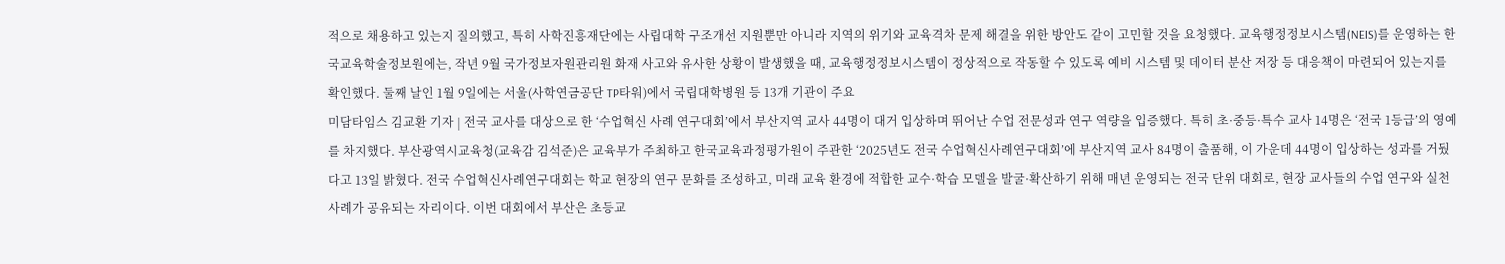적으로 채용하고 있는지 질의했고, 특히 사학진흥재단에는 사립대학 구조개선 지원뿐만 아니라 지역의 위기와 교육격차 문제 해결을 위한 방안도 같이 고민할 것을 요청했다. 교육행정정보시스템(NEIS)를 운영하는 한국교육학술정보원에는, 작년 9월 국가정보자원관리원 화재 사고와 유사한 상황이 발생했을 때, 교육행정정보시스템이 정상적으로 작동할 수 있도록 예비 시스템 및 데이터 분산 저장 등 대응책이 마련되어 있는지를 확인했다. 둘째 날인 1월 9일에는 서울(사학연금공단 TP타워)에서 국립대학병원 등 13개 기관이 주요
미담타임스 김교환 기자 | 전국 교사를 대상으로 한 ‘수업혁신 사례 연구대회’에서 부산지역 교사 44명이 대거 입상하며 뛰어난 수업 전문성과 연구 역량을 입증했다. 특히 초·중등·특수 교사 14명은 ‘전국 1등급’의 영예를 차지했다. 부산광역시교육청(교육감 김석준)은 교육부가 주최하고 한국교육과정평가원이 주관한 ‘2025년도 전국 수업혁신사례연구대회’에 부산지역 교사 84명이 출품해, 이 가운데 44명이 입상하는 성과를 거뒀다고 13일 밝혔다. 전국 수업혁신사례연구대회는 학교 현장의 연구 문화를 조성하고, 미래 교육 환경에 적합한 교수·학습 모델을 발굴·확산하기 위해 매년 운영되는 전국 단위 대회로, 현장 교사들의 수업 연구와 실천 사례가 공유되는 자리이다. 이번 대회에서 부산은 초등교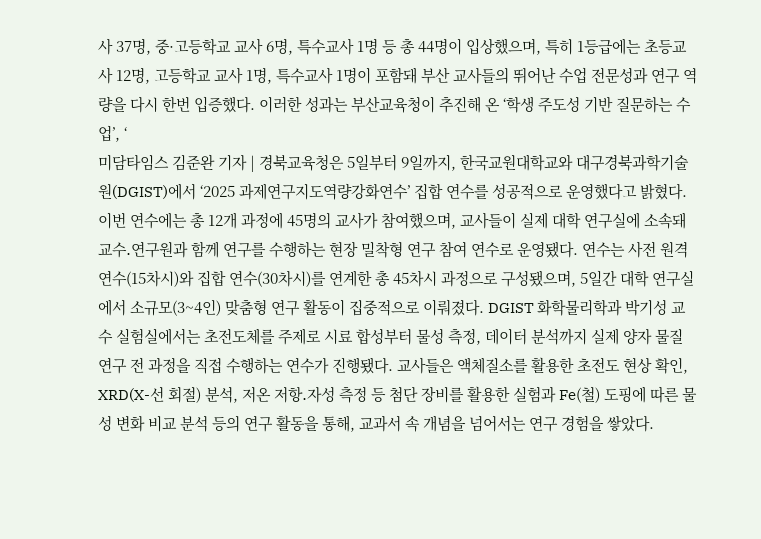사 37명, 중·고등학교 교사 6명, 특수교사 1명 등 총 44명이 입상했으며, 특히 1등급에는 초등교사 12명, 고등학교 교사 1명, 특수교사 1명이 포함돼 부산 교사들의 뛰어난 수업 전문성과 연구 역량을 다시 한번 입증했다. 이러한 성과는 부산교육청이 추진해 온 ‘학생 주도성 기반 질문하는 수업’, ‘
미담타임스 김준완 기자 | 경북교육청은 5일부터 9일까지, 한국교원대학교와 대구경북과학기술원(DGIST)에서 ‘2025 과제연구지도역량강화연수’ 집합 연수를 성공적으로 운영했다고 밝혔다. 이번 연수에는 총 12개 과정에 45명의 교사가 참여했으며, 교사들이 실제 대학 연구실에 소속돼 교수․연구원과 함께 연구를 수행하는 현장 밀착형 연구 참여 연수로 운영됐다. 연수는 사전 원격 연수(15차시)와 집합 연수(30차시)를 연계한 총 45차시 과정으로 구성됐으며, 5일간 대학 연구실에서 소규모(3~4인) 맞춤형 연구 활동이 집중적으로 이뤄졌다. DGIST 화학물리학과 박기성 교수 실험실에서는 초전도체를 주제로 시료 합성부터 물성 측정, 데이터 분석까지 실제 양자 물질 연구 전 과정을 직접 수행하는 연수가 진행됐다. 교사들은 액체질소를 활용한 초전도 현상 확인, XRD(X-선 회절) 분석, 저온 저항․자성 측정 등 첨단 장비를 활용한 실험과 Fe(철) 도핑에 따른 물성 변화 비교 분석 등의 연구 활동을 통해, 교과서 속 개념을 넘어서는 연구 경험을 쌓았다.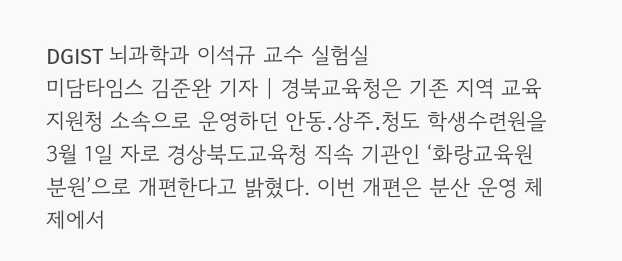DGIST 뇌과학과 이석규 교수 실험실
미담타임스 김준완 기자 | 경북교육청은 기존 지역 교육지원청 소속으로 운영하던 안동․상주․청도 학생수련원을 3월 1일 자로 경상북도교육청 직속 기관인 ‘화랑교육원 분원’으로 개편한다고 밝혔다. 이번 개편은 분산 운영 체제에서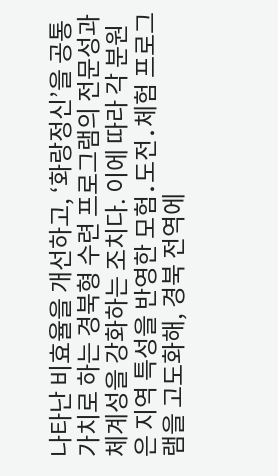나타난 비효율을 개선하고, ‘화랑정신’을 공통 가치로 하는 경북형 수련 프로그램의 전문성과 체계성을 강화하는 조치다. 이에 따라 각 분원은 지역 특성을 반영한 모험․도전․체험 프로그램을 고도화해, 경북 전역에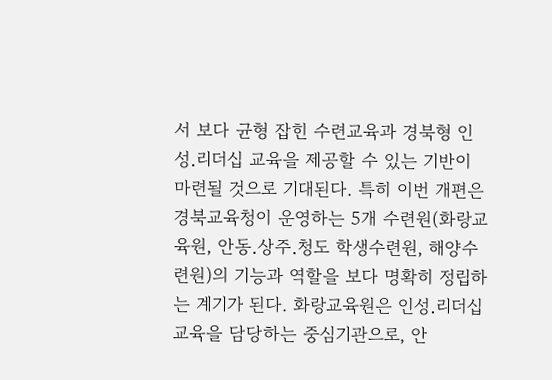서 보다 균형 잡힌 수련교육과 경북형 인성․리더십 교육을 제공할 수 있는 기반이 마련될 것으로 기대된다. 특히 이번 개편은 경북교육청이 운영하는 5개 수련원(화랑교육원, 안동․상주․청도 학생수련원, 해양수련원)의 기능과 역할을 보다 명확히 정립하는 계기가 된다. 화랑교육원은 인성․리더십 교육을 담당하는 중심기관으로, 안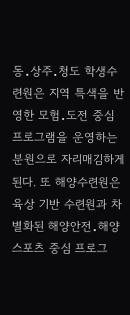동․상주․청도 학생수련원은 지역 특색을 반영한 모험․도전 중심 프로그램을 운영하는 분원으로 자리매김하게 된다. 또 해양수련원은 육상 기반 수련원과 차별화된 해양안전․해양스포츠 중심 프로그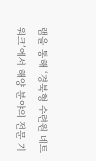램을 통해 ‘경북형 수련원 네트워크’에서 해양 분야의 전문 기